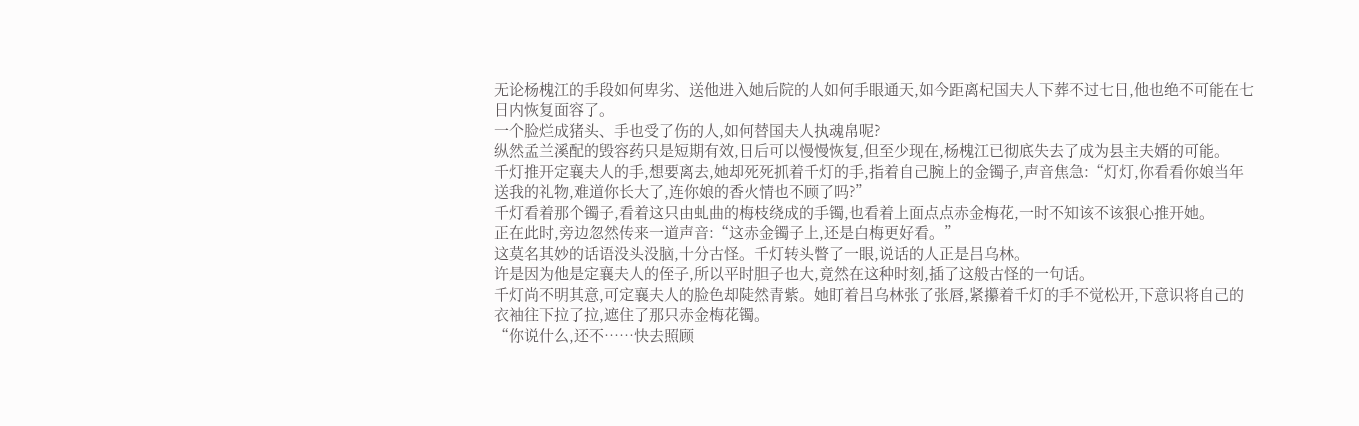无论杨槐江的手段如何卑劣、送他进入她后院的人如何手眼通天,如今距离杞国夫人下葬不过七日,他也绝不可能在七日内恢复面容了。
一个脸烂成猪头、手也受了伤的人,如何替国夫人执魂帛呢?
纵然孟兰溪配的毁容药只是短期有效,日后可以慢慢恢复,但至少现在,杨槐江已彻底失去了成为县主夫婿的可能。
千灯推开定襄夫人的手,想要离去,她却死死抓着千灯的手,指着自己腕上的金镯子,声音焦急:“灯灯,你看看你娘当年送我的礼物,难道你长大了,连你娘的香火情也不顾了吗?”
千灯看着那个镯子,看着这只由虬曲的梅枝绕成的手镯,也看着上面点点赤金梅花,一时不知该不该狠心推开她。
正在此时,旁边忽然传来一道声音:“这赤金镯子上,还是白梅更好看。”
这莫名其妙的话语没头没脑,十分古怪。千灯转头瞥了一眼,说话的人正是吕乌林。
许是因为他是定襄夫人的侄子,所以平时胆子也大,竟然在这种时刻,插了这般古怪的一句话。
千灯尚不明其意,可定襄夫人的脸色却陡然青紫。她盯着吕乌林张了张唇,紧攥着千灯的手不觉松开,下意识将自己的衣袖往下拉了拉,遮住了那只赤金梅花镯。
“你说什么,还不……快去照顾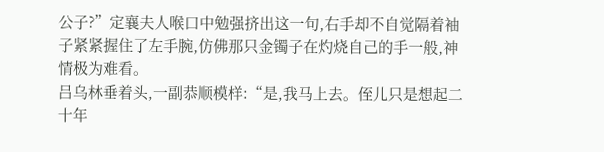公子?”定襄夫人喉口中勉强挤出这一句,右手却不自觉隔着袖子紧紧握住了左手腕,仿佛那只金镯子在灼烧自己的手一般,神情极为难看。
吕乌林垂着头,一副恭顺模样:“是,我马上去。侄儿只是想起二十年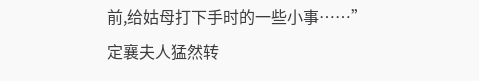前,给姑母打下手时的一些小事……”
定襄夫人猛然转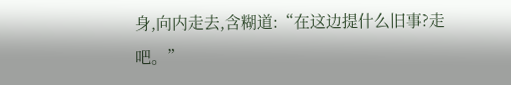身,向内走去,含糊道:“在这边提什么旧事?走吧。”